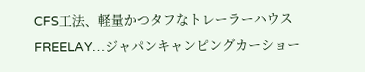CFS工法、軽量かつタフなトレーラーハウス FREELAY…ジャパンキャンピングカーショー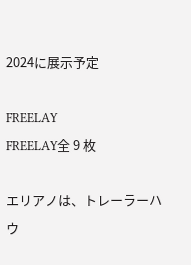2024に展示予定

FREELAY
FREELAY全 9 枚

エリアノは、トレーラーハウ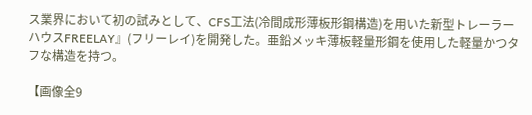ス業界において初の試みとして、CFS工法(冷間成形薄板形鋼構造)を用いた新型トレーラーハウスFREELAY』(フリーレイ)を開発した。亜鉛メッキ薄板軽量形鋼を使用した軽量かつタフな構造を持つ。

【画像全9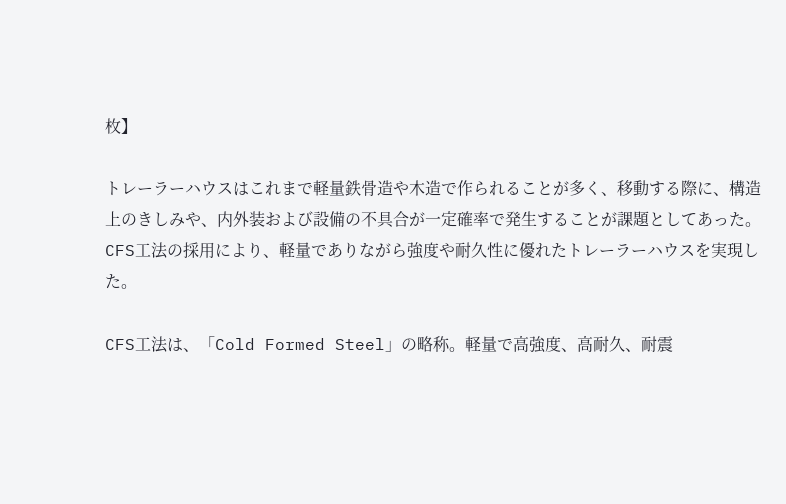枚】

トレーラーハウスはこれまで軽量鉄骨造や木造で作られることが多く、移動する際に、構造上のきしみや、内外装および設備の不具合が一定確率で発生することが課題としてあった。CFS工法の採用により、軽量でありながら強度や耐久性に優れたトレーラーハウスを実現した。

CFS工法は、「Cold Formed Steel」の略称。軽量で高強度、高耐久、耐震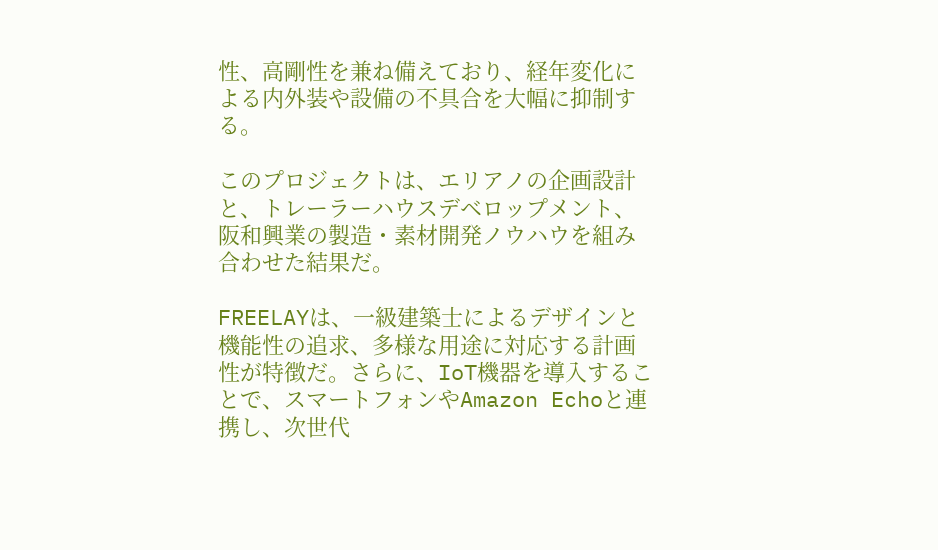性、高剛性を兼ね備えており、経年変化による内外装や設備の不具合を大幅に抑制する。

このプロジェクトは、エリアノの企画設計と、トレーラーハウスデベロップメント、阪和興業の製造・素材開発ノウハウを組み合わせた結果だ。

FREELAYは、一級建築士によるデザインと機能性の追求、多様な用途に対応する計画性が特徴だ。さらに、IoT機器を導入することで、スマートフォンやAmazon Echoと連携し、次世代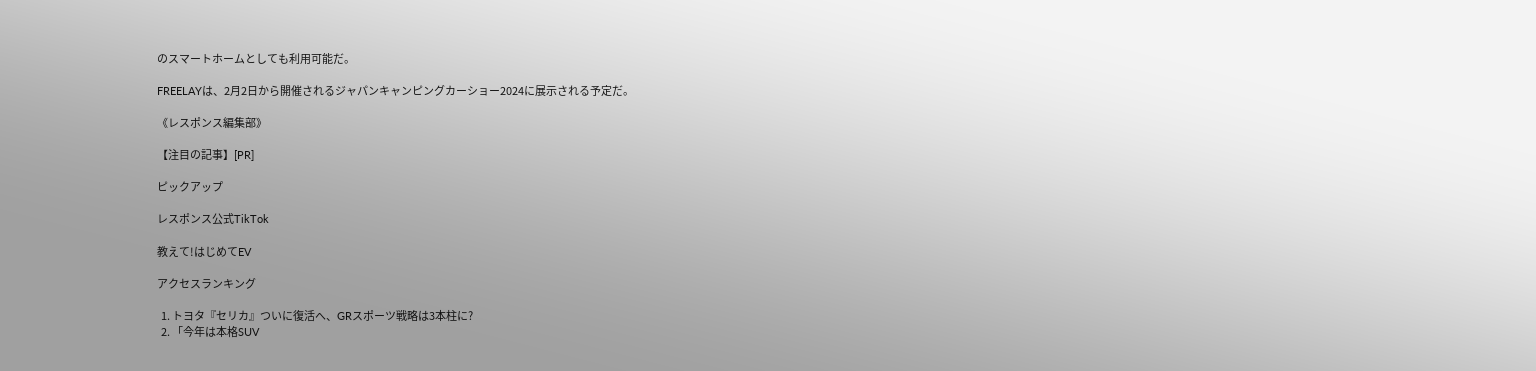のスマートホームとしても利用可能だ。

FREELAYは、2月2日から開催されるジャパンキャンピングカーショー2024に展示される予定だ。

《レスポンス編集部》

【注目の記事】[PR]

ピックアップ

レスポンス公式TikTok

教えて!はじめてEV

アクセスランキング

  1. トヨタ『セリカ』ついに復活へ、GRスポーツ戦略は3本柱に?
  2. 「今年は本格SUV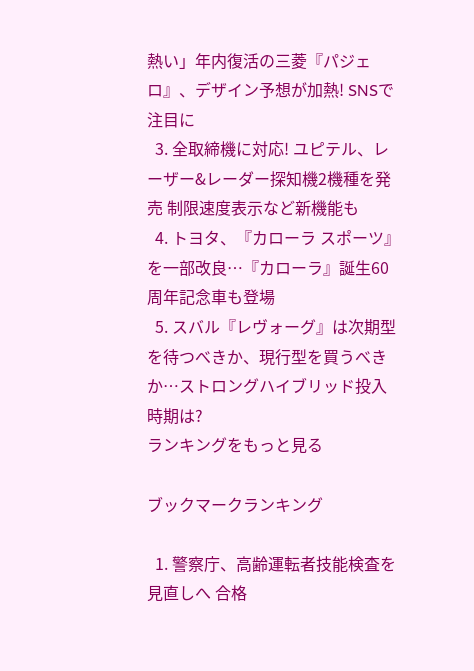熱い」年内復活の三菱『パジェロ』、デザイン予想が加熱! SNSで注目に
  3. 全取締機に対応! ユピテル、レーザー&レーダー探知機2機種を発売 制限速度表示など新機能も
  4. トヨタ、『カローラ スポーツ』を一部改良…『カローラ』誕生60周年記念車も登場
  5. スバル『レヴォーグ』は次期型を待つべきか、現行型を買うべきか…ストロングハイブリッド投入時期は?
ランキングをもっと見る

ブックマークランキング

  1. 警察庁、高齢運転者技能検査を見直しへ 合格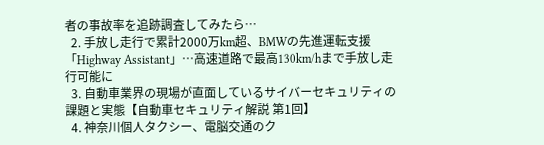者の事故率を追跡調査してみたら…
  2. 手放し走行で累計2000万km超、BMWの先進運転支援「Highway Assistant」…高速道路で最高130km/hまで手放し走行可能に
  3. 自動車業界の現場が直面しているサイバーセキュリティの課題と実態【自動車セキュリティ解説 第1回】
  4. 神奈川個人タクシー、電脳交通のク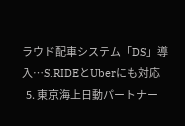ラウド配車システム「DS」導入…S.RIDEとUberにも対応
  5. 東京海上日動パートナー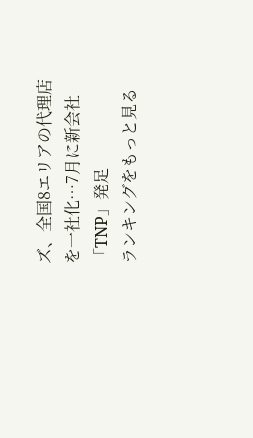ズ、全国8エリアの代理店を一社化…7月に新会社「TNP」発足
ランキングをもっと見る